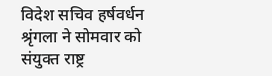विदेश सचिव हर्षवर्धन श्रृंगला ने सोमवार को संयुक्त राष्ट्र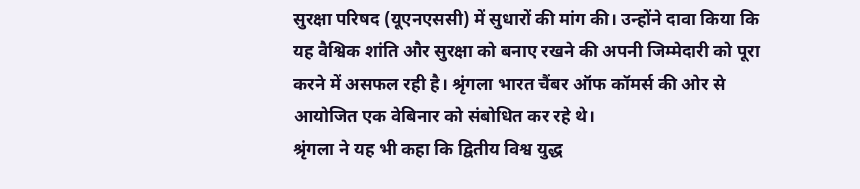सुरक्षा परिषद (यूएनएससी) में सुधारों की मांग की। उन्होंने दावा किया कि यह वैश्विक शांति और सुरक्षा को बनाए रखने की अपनी जिम्मेदारी को पूरा करने में असफल रही है। श्रृंगला भारत चैंबर ऑफ कॉमर्स की ओर से आयोजित एक वेबिनार को संबोधित कर रहे थे।
श्रृंगला ने यह भी कहा कि द्वितीय विश्व युद्ध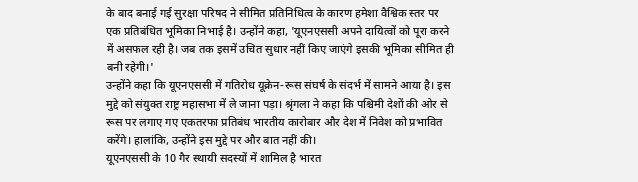के बाद बनाई गई सुरक्षा परिषद ने सीमित प्रतिनिधित्व के कारण हमेशा वैश्विक स्तर पर एक प्रतिबंधित भूमिका निभाई है। उन्होंने कहा, 'यूएनएससी अपने दायित्वों को पूरा करने में असफल रही है। जब तक इसमें उचित सुधार नहीं किए जाएंगे इसकी भूमिका सीमित ही बनी रहेगी।'
उन्होंने कहा कि यूएनएससी में गतिरोध यूक्रेन-रूस संघर्ष के संदर्भ में सामने आया है। इस मुद्दे को संयुक्त राष्ट्र महासभा में ले जाना पड़ा। श्रृंगला ने कहा कि पश्चिमी देशों की ओर से रूस पर लगाए गए एकतरफा प्रतिबंध भारतीय कारोबार और देश में निवेश को प्रभावित करेंगे। हालांकि, उन्होंने इस मुद्दे पर और बात नहीं की।
यूएनएससी के 10 गैर स्थायी सदस्यों में शामिल है भारत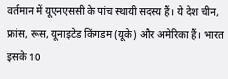वर्तमान में यूएनएससी के पांच स्थायी सदस्य हैं। ये देश चीन, फ्रांस, रूस, यूनाइटेड किंगडम (यूके) और अमेरिका हैं। भारत इसके 10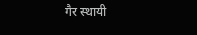गैर स्थायी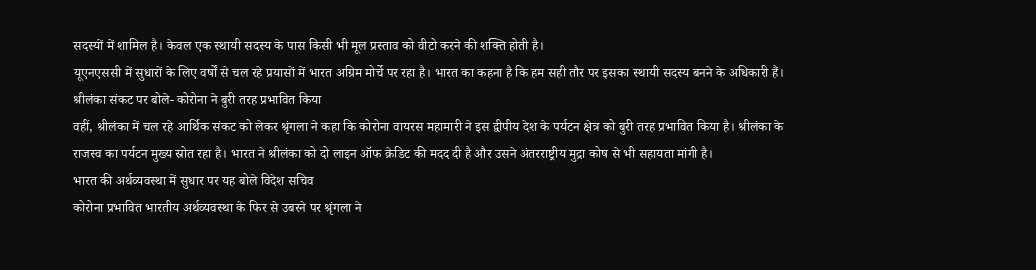सदस्यों में शामिल है। केवल एक स्थायी सदस्य के पास किसी भी मूल प्रस्ताव को वीटो करने की शक्ति होती है।
यूएनएससी में सुधारों के लिए वर्षों से चल रहे प्रयासों में भारत अग्रिम मोर्चे पर रहा है। भारत का कहना है कि हम सही तौर पर इसका स्थायी सदस्य बनने के अधिकारी हैं।
श्रीलंका संकट पर बोले- कोरोना ने बुरी तरह प्रभावित किया
वहीं, श्रीलंका में चल रहे आर्थिक संकट को लेकर श्रृंगला ने कहा कि कोरोना वायरस महामारी ने इस द्वीपीय देश के पर्यटन क्षेत्र को बुरी तरह प्रभावित किया है। श्रीलंका के राजस्व का पर्यटन मुख्य स्रोत रहा है। भारत ने श्रीलंका को दो लाइन ऑफ क्रेडिट की मदद दी है और उसने अंतरराष्ट्रीय मुद्रा कोष से भी सहायता मांगी है।
भारत की अर्थव्यवस्था में सुधार पर यह बोले विदेश सचिव
कोरोना प्रभावित भारतीय अर्थव्यवस्था के फिर से उबरने पर श्रृंगला ने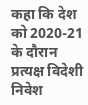कहा कि देश को 2020-21 के दौरान प्रत्यक्ष विदेशी निवेश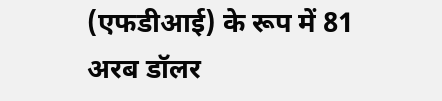(एफडीआई) के रूप में 81 अरब डॉलर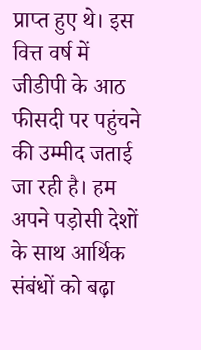प्राप्त हुए थे। इस वित्त वर्ष में जीडीपी के आठ फीसदी पर पहुंचने की उम्मीद जताई जा रही है। हम अपने पड़ोसी देशों के साथ आर्थिक संबंधों को बढ़ा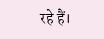रहे हैं।